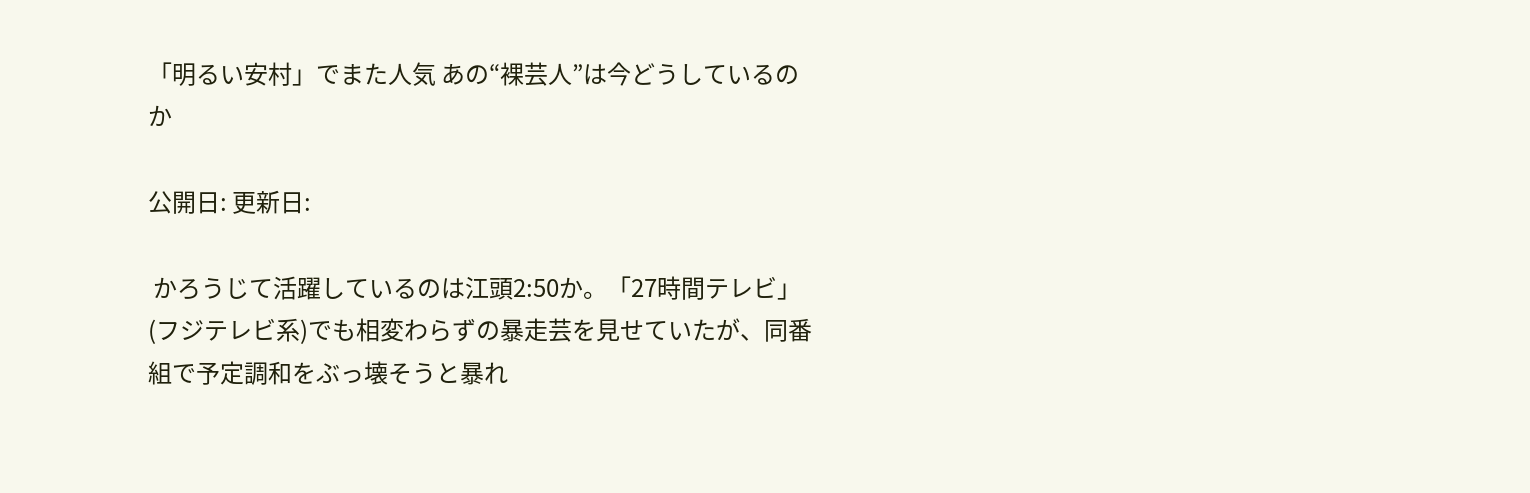「明るい安村」でまた人気 あの“裸芸人”は今どうしているのか

公開日: 更新日:

 かろうじて活躍しているのは江頭2:50か。「27時間テレビ」(フジテレビ系)でも相変わらずの暴走芸を見せていたが、同番組で予定調和をぶっ壊そうと暴れ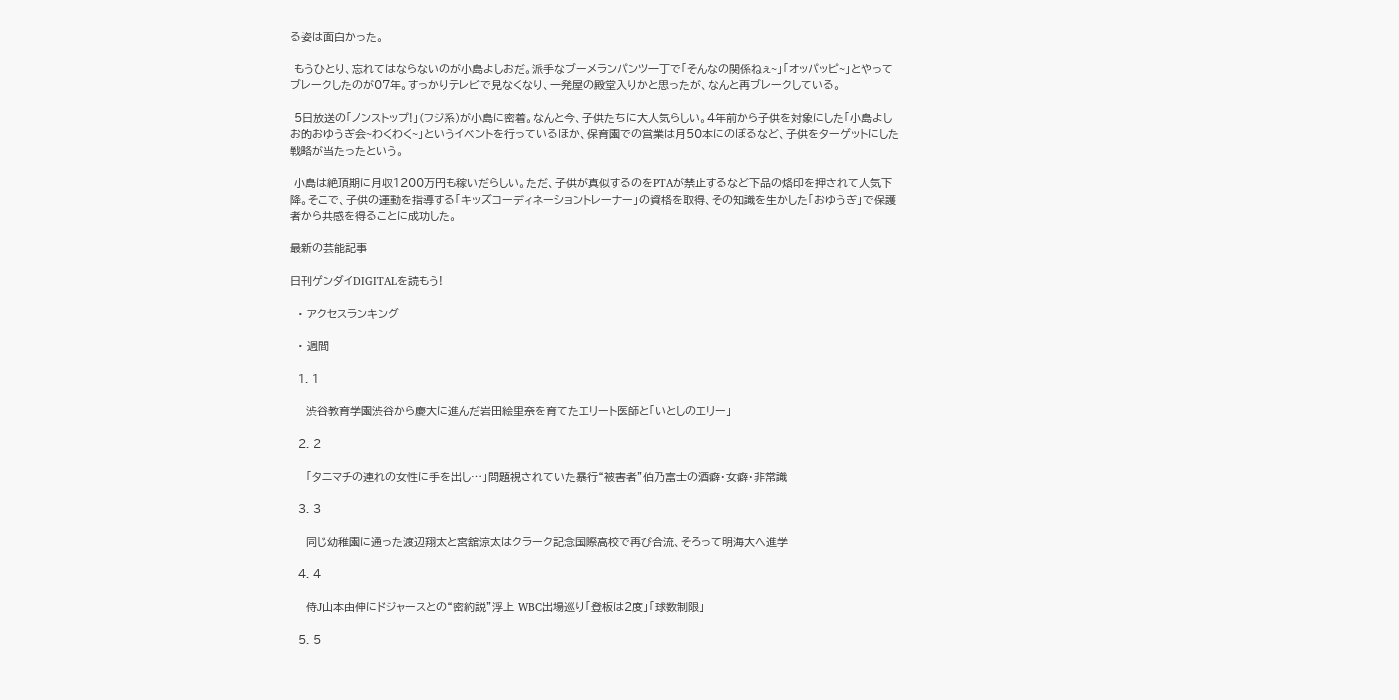る姿は面白かった。

 もうひとり、忘れてはならないのが小島よしおだ。派手なブーメランパンツ一丁で「そんなの関係ねぇ~」「オッパッピ~」とやってブレークしたのが07年。すっかりテレビで見なくなり、一発屋の殿堂入りかと思ったが、なんと再ブレークしている。

 5日放送の「ノンストップ!」(フジ系)が小島に密着。なんと今、子供たちに大人気らしい。4年前から子供を対象にした「小島よしお的おゆうぎ会~わくわく~」というイベントを行っているほか、保育園での営業は月50本にのぼるなど、子供をターゲットにした戦略が当たったという。

 小島は絶頂期に月収1200万円も稼いだらしい。ただ、子供が真似するのをPTAが禁止するなど下品の烙印を押されて人気下降。そこで、子供の運動を指導する「キッズコーディネーショントレーナー」の資格を取得、その知識を生かした「おゆうぎ」で保護者から共感を得ることに成功した。

最新の芸能記事

日刊ゲンダイDIGITALを読もう!

  • アクセスランキング

  • 週間

  1. 1

    渋谷教育学園渋谷から慶大に進んだ岩田絵里奈を育てたエリート医師と「いとしのエリー」

  2. 2

    「タニマチの連れの女性に手を出し…」問題視されていた暴行“被害者”伯乃富士の酒癖・女癖・非常識

  3. 3

    同じ幼稚園に通った渡辺翔太と宮舘涼太はクラーク記念国際高校で再び合流、そろって明海大へ進学

  4. 4

    侍J山本由伸にドジャースとの“密約説”浮上 WBC出場巡り「登板は2度」「球数制限」

  5. 5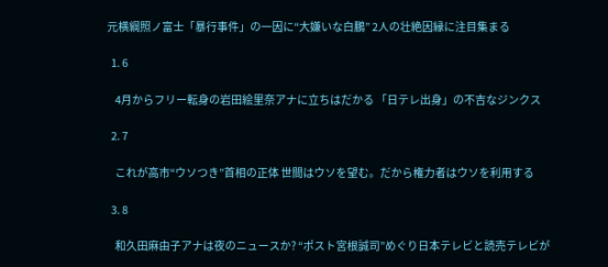元横綱照ノ富士「暴行事件」の一因に“大嫌いな白鵬” 2人の壮絶因縁に注目集まる

  1. 6

    4月からフリー転身の岩田絵里奈アナに立ちはだかる 「日テレ出身」の不吉なジンクス

  2. 7

    これが高市“ウソつき”首相の正体 世間はウソを望む。だから権力者はウソを利用する

  3. 8

    和久田麻由子アナは夜のニュースか? “ポスト宮根誠司”めぐり日本テレビと読売テレビが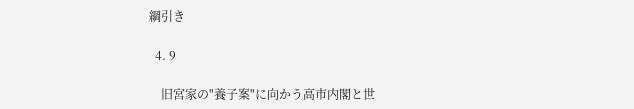綱引き

  4. 9

    旧宮家の"養子案"に向かう高市内閣と世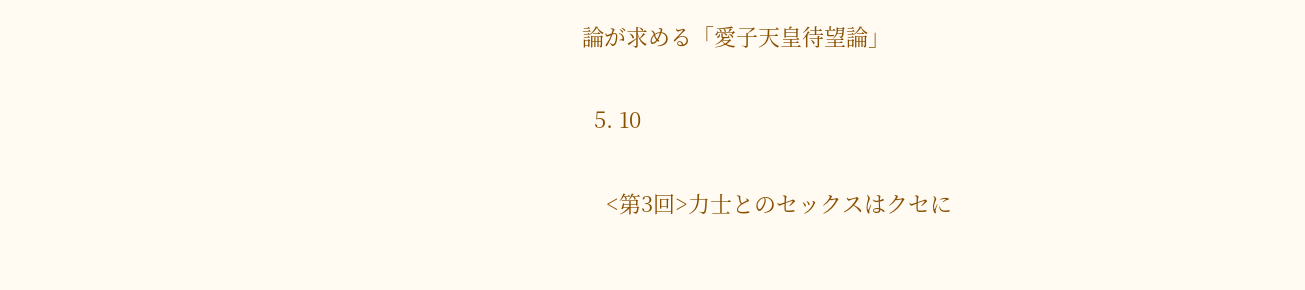論が求める「愛子天皇待望論」

  5. 10

    <第3回>力士とのセックスはクセに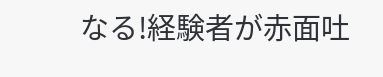なる!経験者が赤面吐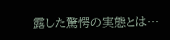露した驚愕の実態とは…